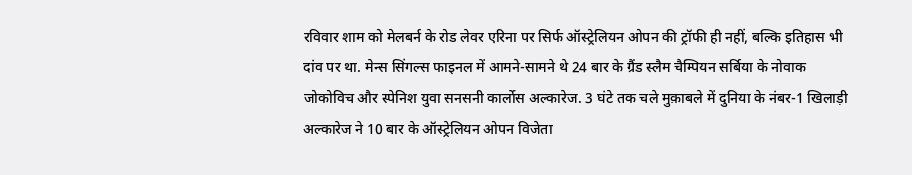रविवार शाम को मेलबर्न के रोड लेवर एरिना पर सिर्फ ऑस्ट्रेलियन ओपन की ट्रॉफी ही नहीं, बल्कि इतिहास भी दांव पर था. मेन्स सिंगल्स फाइनल में आमने-सामने थे 24 बार के ग्रैंड स्लैम चैम्पियन सर्बिया के नोवाक जोकोविच और स्पेनिश युवा सनसनी कार्लोस अल्कारेज. 3 घंटे तक चले मुक़ाबले में दुनिया के नंबर-1 खिलाड़ी अल्कारेज ने 10 बार के ऑस्ट्रेलियन ओपन विजेता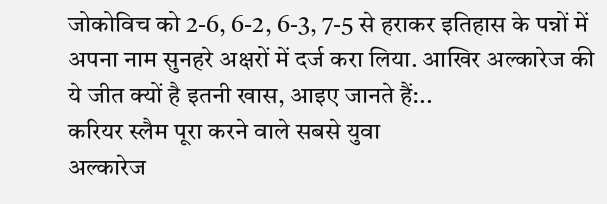जोकोविच को 2-6, 6-2, 6-3, 7-5 से हराकर इतिहास के पन्नों में अपना नाम सुनहरे अक्षरों में दर्ज करा लिया. आखिर अल्कारेज की ये जीत क्यों है इतनी खास, आइए जानते हैं:..
करियर स्लैम पूरा करने वाले सबसे युवा
अल्कारेज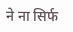ने ना सिर्फ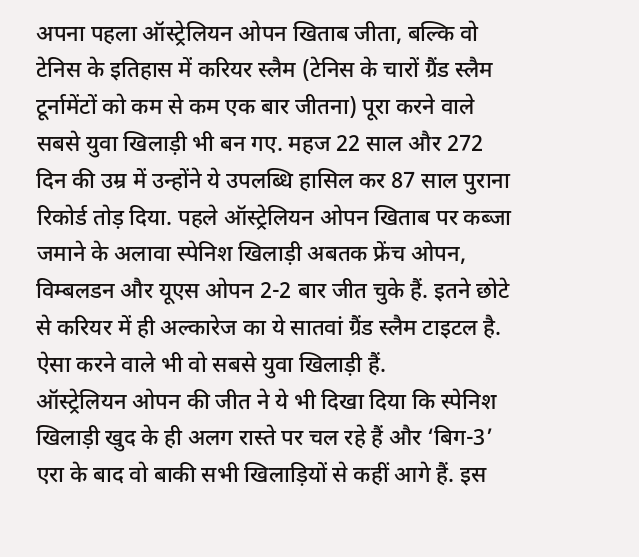अपना पहला ऑस्ट्रेलियन ओपन खिताब जीता, बल्कि वो टेनिस के इतिहास में करियर स्लैम (टेनिस के चारों ग्रैंड स्लैम टूर्नामेंटों को कम से कम एक बार जीतना) पूरा करने वाले सबसे युवा खिलाड़ी भी बन गए. महज 22 साल और 272 दिन की उम्र में उन्होंने ये उपलब्धि हासिल कर 87 साल पुराना रिकोर्ड तोड़ दिया. पहले ऑस्ट्रेलियन ओपन खिताब पर कब्जा जमाने के अलावा स्पेनिश खिलाड़ी अबतक फ्रेंच ओपन, विम्बलडन और यूएस ओपन 2-2 बार जीत चुके हैं. इतने छोटे से करियर में ही अल्कारेज का ये सातवां ग्रैंड स्लैम टाइटल है. ऐसा करने वाले भी वो सबसे युवा खिलाड़ी हैं.
ऑस्ट्रेलियन ओपन की जीत ने ये भी दिखा दिया कि स्पेनिश खिलाड़ी खुद के ही अलग रास्ते पर चल रहे हैं और ‘बिग-3’ एरा के बाद वो बाकी सभी खिलाड़ियों से कहीं आगे हैं. इस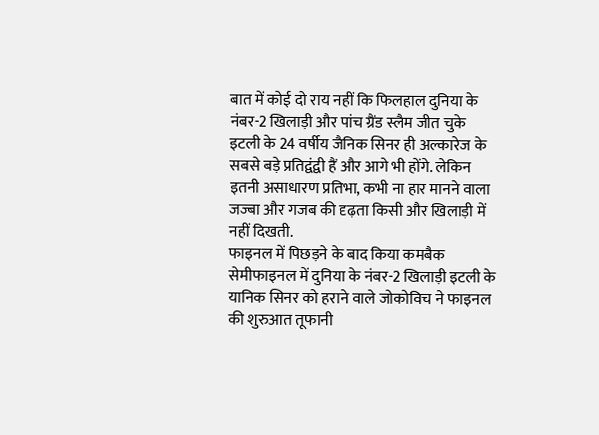बात में कोई दो राय नहीं कि फिलहाल दुनिया के नंबर-2 खिलाड़ी और पांच ग्रैंड स्लैम जीत चुके इटली के 24 वर्षीय जैनिक सिनर ही अल्कारेज के सबसे बड़े प्रतिद्वंद्वी हैं और आगे भी होंगे. लेकिन इतनी असाधारण प्रतिभा, कभी ना हार मानने वाला जज्बा और गजब की दृढ़ता किसी और खिलाड़ी में नहीं दिखती.
फाइनल में पिछड़ने के बाद किया कमबैक
सेमीफाइनल में दुनिया के नंबर-2 खिलाड़ी इटली के यानिक सिनर को हराने वाले जोकोविच ने फाइनल की शुरुआत तूफानी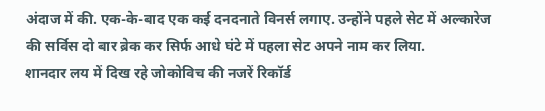अंदाज में की. एक-के-बाद एक कई दनदनाते विनर्स लगाए. उन्होंने पहले सेट में अल्कारेज की सर्विस दो बार ब्रेक कर सिर्फ आधे घंटे में पहला सेट अपने नाम कर लिया.
शानदार लय में दिख रहे जोकोविच की नजरें रिकॉर्ड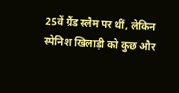25वें ग्रैंड स्लैम पर थीं, लेकिन स्पेनिश खिलाड़ी को कुछ और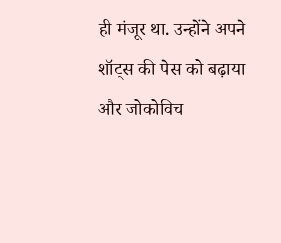ही मंजूर था. उन्होंने अपने शॉट्स की पेस को बढ़ाया और जोकोविच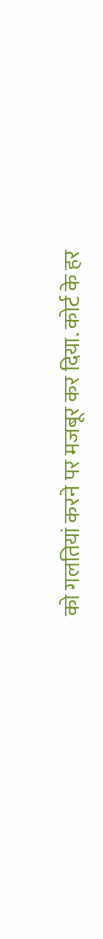को गलतियां करने पर मजबूर कर दिया. कोर्ट के हर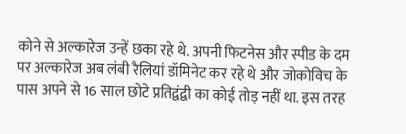कोने से अल्कारेज उन्हें छका रहे थे. अपनी फिटनेस और स्पीड के दम पर अल्कारेज अब लंबी रैलियां डॉमिनेट कर रहे थे और जोकोविच के पास अपने से 16 साल छोटे प्रतिद्वंद्वी का कोई तोड़ नहीं था. इस तरह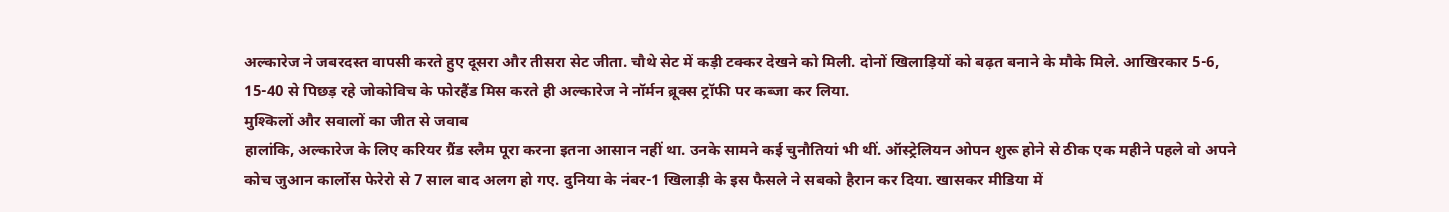अल्कारेज ने जबरदस्त वापसी करते हुए दूसरा और तीसरा सेट जीता. चौथे सेट में कड़ी टक्कर देखने को मिली. दोनों खिलाड़ियों को बढ़त बनाने के मौके मिले. आखिरकार 5-6, 15-40 से पिछड़ रहे जोकोविच के फोरहैंड मिस करते ही अल्कारेज ने नॉर्मन ब्रूक्स ट्रॉफी पर कब्जा कर लिया.
मुश्किलों और सवालों का जीत से जवाब
हालांकि, अल्कारेज के लिए करियर ग्रैंड स्लैम पूरा करना इतना आसान नहीं था. उनके सामने कई चुनौतियां भी थीं. ऑस्ट्रेलियन ओपन शुरू होने से ठीक एक महीने पहले वो अपने कोच जुआन कार्लोस फेरेरो से 7 साल बाद अलग हो गए. दुनिया के नंबर-1 खिलाड़ी के इस फैसले ने सबको हैरान कर दिया. खासकर मीडिया में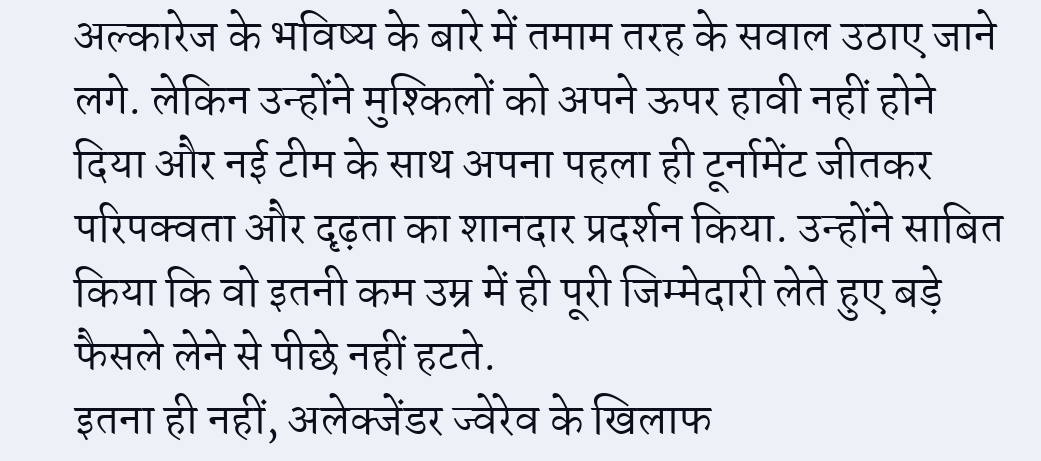अल्कारेज के भविष्य के बारे में तमाम तरह के सवाल उठाए जाने लगे. लेकिन उन्होंने मुश्किलों को अपने ऊपर हावी नहीं होने दिया और नई टीम के साथ अपना पहला ही टूर्नामेंट जीतकर परिपक्वता और दृढ़ता का शानदार प्रदर्शन किया. उन्होंने साबित किया कि वो इतनी कम उम्र में ही पूरी जिम्मेदारी लेते हुए बड़े फैसले लेने से पीछे नहीं हटते.
इतना ही नहीं, अलेक्जेंडर ज्वेरेव के खिलाफ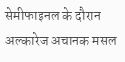सेमीफाइनल के दौरान अल्कारेज अचानक मसल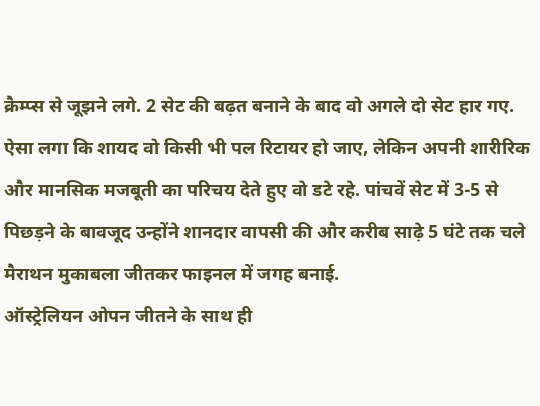क्रैम्प्स से जूझने लगे. 2 सेट की बढ़त बनाने के बाद वो अगले दो सेट हार गए. ऐसा लगा कि शायद वो किसी भी पल रिटायर हो जाए, लेकिन अपनी शारीरिक और मानसिक मजबूती का परिचय देते हुए वो डटे रहे. पांचवें सेट में 3-5 से पिछड़ने के बावजूद उन्होंने शानदार वापसी की और करीब साढ़े 5 घंटे तक चले मैराथन मुकाबला जीतकर फाइनल में जगह बनाई.
ऑस्ट्रेलियन ओपन जीतने के साथ ही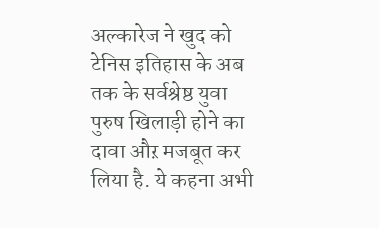अल्कारेज ने खुद को टेनिस इतिहास के अब तक के सर्वश्रेष्ठ युवा पुरुष खिलाड़ी होने का दावा औऱ मजबूत कर लिया है. ये कहना अभी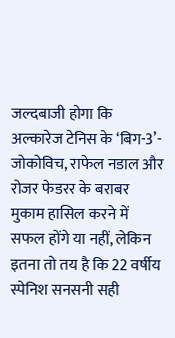जल्दबाजी होगा कि अल्कारेज टेनिस के ‘बिग-3’- जोकोविच, राफेल नडाल और रोजर फेडरर के बराबर मुकाम हासिल करने में सफल होंगे या नहीं, लेकिन इतना तो तय है कि 22 वर्षीय स्पेनिश सनसनी सही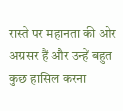रास्ते पर महानता की ओर अग्रसर हैं और उन्हें बहुत कुछ हासिल करना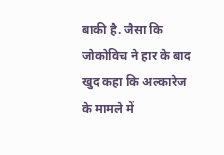बाकी है. जैसा कि जोकोविच ने हार के बाद खुद कहा कि अल्कारेज के मामले में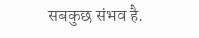सबकुछ संभव है.